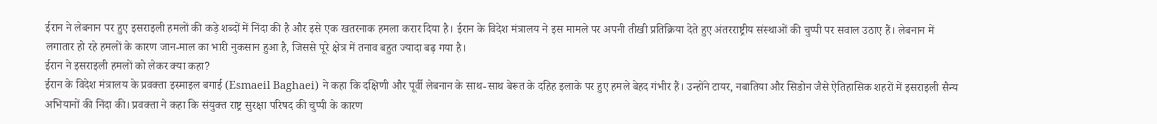ईरान ने लेबनान पर हुए इसराइली हमलों की कड़े शब्दों में निंदा की है और इसे एक खतरनाक हमला करार दिया है। ईरान के विदेश मंत्रालय ने इस मामले पर अपनी तीखी प्रतिक्रिया देते हुए अंतरराष्ट्रीय संस्थाओं की चुप्पी पर सवाल उठाए हैं। लेबनान में लगातार हो रहे हमलों के कारण जान-माल का भारी नुकसान हुआ है, जिससे पूरे क्षेत्र में तनाव बहुत ज्यादा बढ़ गया है।
ईरान ने इसराइली हमलों को लेकर क्या कहा?
ईरान के विदेश मंत्रालय के प्रवक्ता इस्माइल बगाई (Esmaeil Baghaei) ने कहा कि दक्षिणी और पूर्वी लेबनान के साथ-साथ बेरूत के दहिह इलाके पर हुए हमले बेहद गंभीर हैं। उन्होंने टायर, नबातिया और सिडोन जैसे ऐतिहासिक शहरों में इसराइली सैन्य अभियानों की निंदा की। प्रवक्ता ने कहा कि संयुक्त राष्ट्र सुरक्षा परिषद की चुप्पी के कारण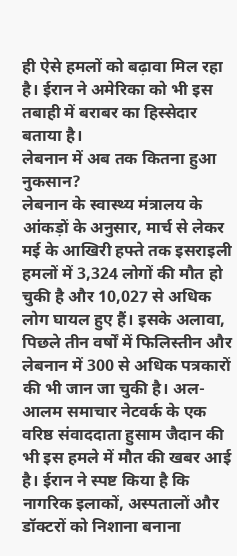ही ऐसे हमलों को बढ़ावा मिल रहा है। ईरान ने अमेरिका को भी इस तबाही में बराबर का हिस्सेदार बताया है।
लेबनान में अब तक कितना हुआ नुकसान?
लेबनान के स्वास्थ्य मंत्रालय के आंकड़ों के अनुसार, मार्च से लेकर मई के आखिरी हफ्ते तक इसराइली हमलों में 3,324 लोगों की मौत हो चुकी है और 10,027 से अधिक लोग घायल हुए हैं। इसके अलावा, पिछले तीन वर्षों में फिलिस्तीन और लेबनान में 300 से अधिक पत्रकारों की भी जान जा चुकी है। अल-आलम समाचार नेटवर्क के एक वरिष्ठ संवाददाता हुसाम जैदान की भी इस हमले में मौत की खबर आई है। ईरान ने स्पष्ट किया है कि नागरिक इलाकों, अस्पतालों और डॉक्टरों को निशाना बनाना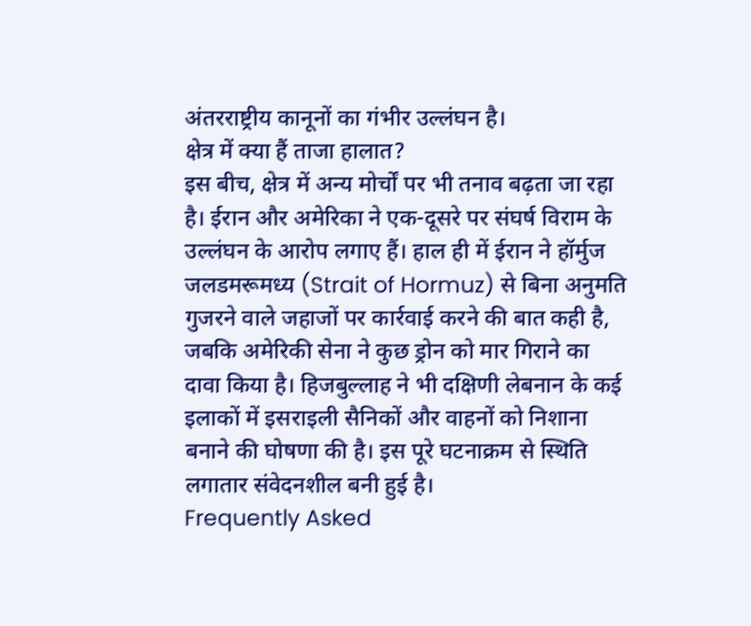अंतरराष्ट्रीय कानूनों का गंभीर उल्लंघन है।
क्षेत्र में क्या हैं ताजा हालात?
इस बीच, क्षेत्र में अन्य मोर्चों पर भी तनाव बढ़ता जा रहा है। ईरान और अमेरिका ने एक-दूसरे पर संघर्ष विराम के उल्लंघन के आरोप लगाए हैं। हाल ही में ईरान ने हॉर्मुज जलडमरूमध्य (Strait of Hormuz) से बिना अनुमति गुजरने वाले जहाजों पर कार्रवाई करने की बात कही है, जबकि अमेरिकी सेना ने कुछ ड्रोन को मार गिराने का दावा किया है। हिजबुल्लाह ने भी दक्षिणी लेबनान के कई इलाकों में इसराइली सैनिकों और वाहनों को निशाना बनाने की घोषणा की है। इस पूरे घटनाक्रम से स्थिति लगातार संवेदनशील बनी हुई है।
Frequently Asked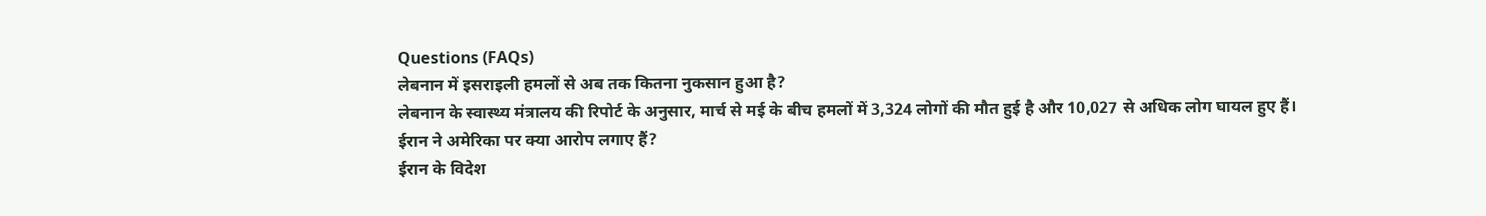Questions (FAQs)
लेबनान में इसराइली हमलों से अब तक कितना नुकसान हुआ है?
लेबनान के स्वास्थ्य मंत्रालय की रिपोर्ट के अनुसार, मार्च से मई के बीच हमलों में 3,324 लोगों की मौत हुई है और 10,027 से अधिक लोग घायल हुए हैं।
ईरान ने अमेरिका पर क्या आरोप लगाए हैं?
ईरान के विदेश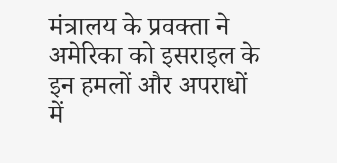मंत्रालय के प्रवक्ता ने अमेरिका को इसराइल के इन हमलों और अपराधों में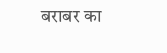बराबर का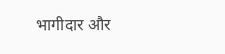भागीदार और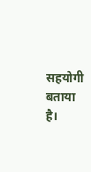सहयोगी बताया है।